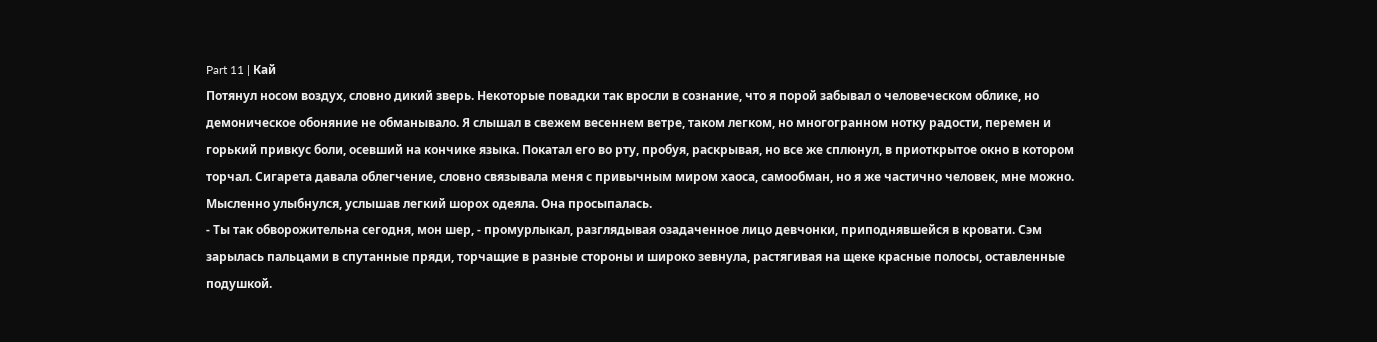Part 11 | Кай
Потянул носом воздух, словно дикий зверь. Некоторые повадки так вросли в сознание, что я порой забывал о человеческом облике, но демоническое обоняние не обманывало. Я слышал в свежем весеннем ветре, таком легком, но многогранном нотку радости, перемен и горький привкус боли, осевший на кончике языка. Покатал его во рту, пробуя, раскрывая, но все же сплюнул, в приоткрытое окно в котором торчал. Сигарета давала облегчение, словно связывала меня с привычным миром хаоса, самообман, но я же частично человек, мне можно. Мысленно улыбнулся, услышав легкий шорох одеяла. Она просыпалась.
- Ты так обворожительна сегодня, мон шер, - промурлыкал, разглядывая озадаченное лицо девчонки, приподнявшейся в кровати. Сэм зарылась пальцами в спутанные пряди, торчащие в разные стороны и широко зевнула, растягивая на щеке красные полосы, оставленные подушкой.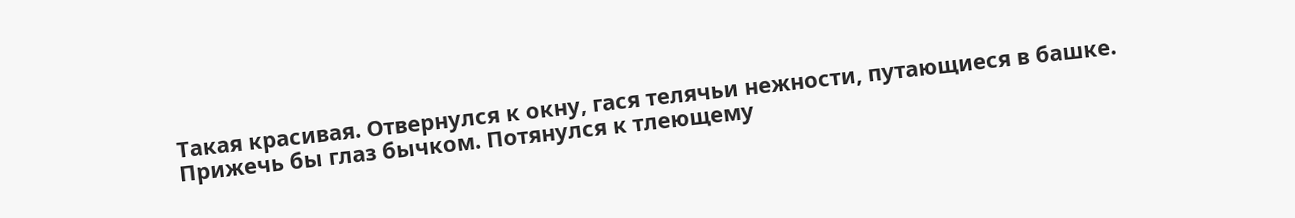Такая красивая. Отвернулся к окну, гася телячьи нежности, путающиеся в башке. Прижечь бы глаз бычком. Потянулся к тлеющему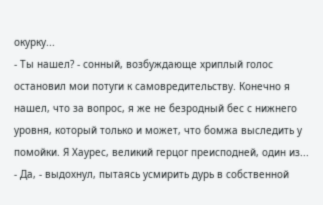окурку...
- Ты нашел? - сонный, возбуждающе хриплый голос остановил мои потуги к самовредительству. Конечно я нашел, что за вопрос, я же не безродный бес с нижнего уровня, который только и может, что бомжа выследить у помойки. Я Хаурес, великий герцог преисподней, один из...
- Да, - выдохнул, пытаясь усмирить дурь в собственной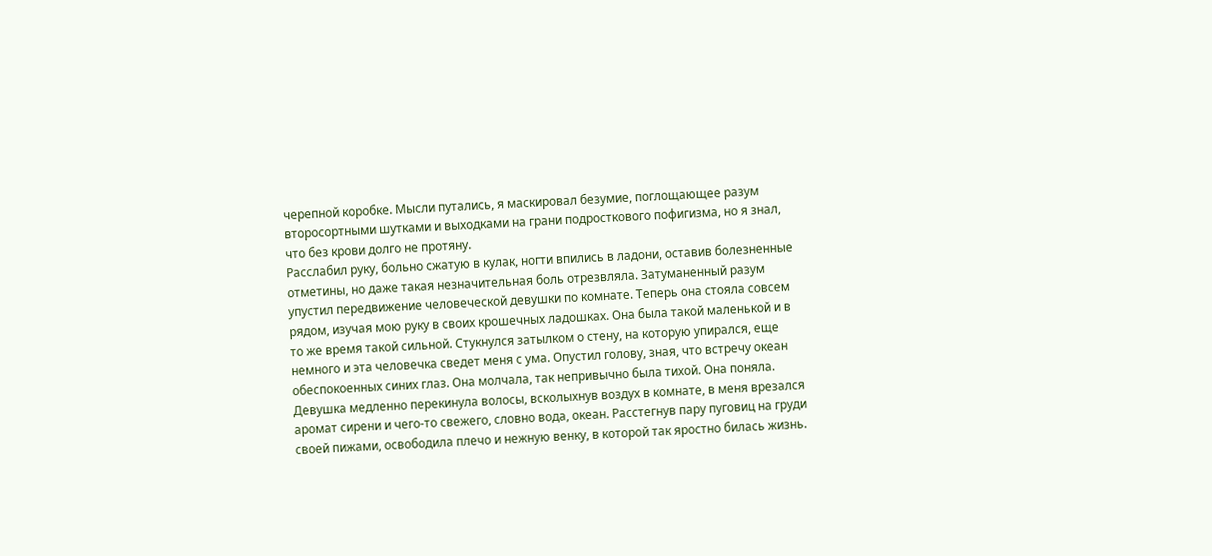черепной коробке. Мысли путались, я маскировал безумие, поглощающее разум второсортными шутками и выходками на грани подросткового пофигизма, но я знал, что без крови долго не протяну.
Расслабил руку, больно сжатую в кулак, ногти впились в ладони, оставив болезненные отметины, но даже такая незначительная боль отрезвляла. Затуманенный разум упустил передвижение человеческой девушки по комнате. Теперь она стояла совсем рядом, изучая мою руку в своих крошечных ладошках. Она была такой маленькой и в то же время такой сильной. Стукнулся затылком о стену, на которую упирался, еще немного и эта человечка сведет меня с ума. Опустил голову, зная, что встречу океан обеспокоенных синих глаз. Она молчала, так непривычно была тихой. Она поняла.
Девушка медленно перекинула волосы, всколыхнув воздух в комнате, в меня врезался аромат сирени и чего-то свежего, словно вода, океан. Расстегнув пару пуговиц на груди своей пижами, освободила плечо и нежную венку, в которой так яростно билась жизнь.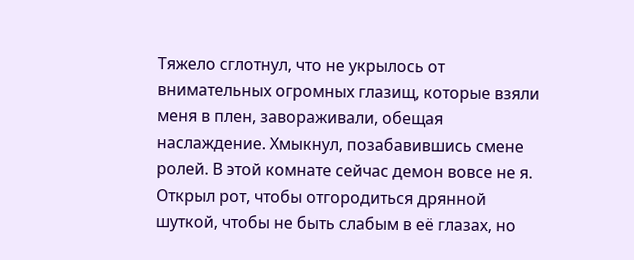Тяжело сглотнул, что не укрылось от внимательных огромных глазищ, которые взяли меня в плен, завораживали, обещая наслаждение. Хмыкнул, позабавившись смене ролей. В этой комнате сейчас демон вовсе не я. Открыл рот, чтобы отгородиться дрянной шуткой, чтобы не быть слабым в её глазах, но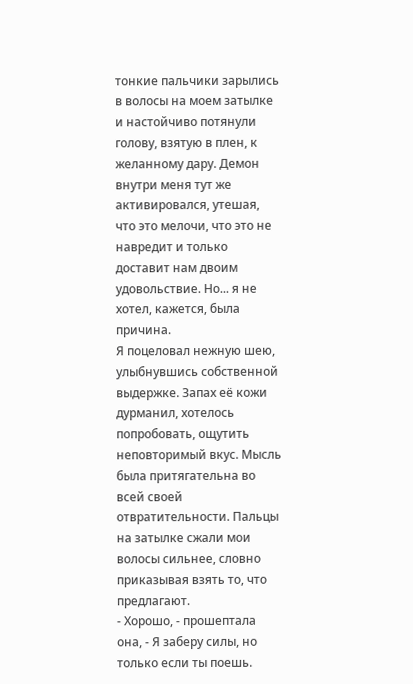тонкие пальчики зарылись в волосы на моем затылке и настойчиво потянули голову, взятую в плен, к желанному дару. Демон внутри меня тут же активировался, утешая, что это мелочи, что это не навредит и только доставит нам двоим удовольствие. Но... я не хотел, кажется, была причина.
Я поцеловал нежную шею, улыбнувшись собственной выдержке. Запах её кожи дурманил, хотелось попробовать, ощутить неповторимый вкус. Мысль была притягательна во всей своей отвратительности. Пальцы на затылке сжали мои волосы сильнее, словно приказывая взять то, что предлагают.
- Хорошо, - прошептала она, - Я заберу силы, но только если ты поешь.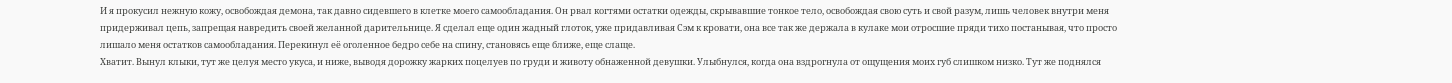И я прокусил нежную кожу, освобождая демона, так давно сидевшего в клетке моего самообладания. Он рвал когтями остатки одежды, скрывавшие тонкое тело, освобождая свою суть и свой разум, лишь человек внутри меня придерживал цепь, запрещая навредить своей желанной дарительнице. Я сделал еще один жадный глоток, уже придавливая Сэм к кровати, она все так же держала в кулаке мои отросшие пряди тихо постанывая, что просто лишало меня остатков самообладания. Перекинул её оголенное бедро себе на спину, становясь еще ближе, еще слаще.
Хватит. Вынул клыки, тут же целуя место укуса, и ниже, выводя дорожку жарких поцелуев по груди и животу обнаженной девушки. Улыбнулся, когда она вздрогнула от ощущения моих губ слишком низко. Тут же поднялся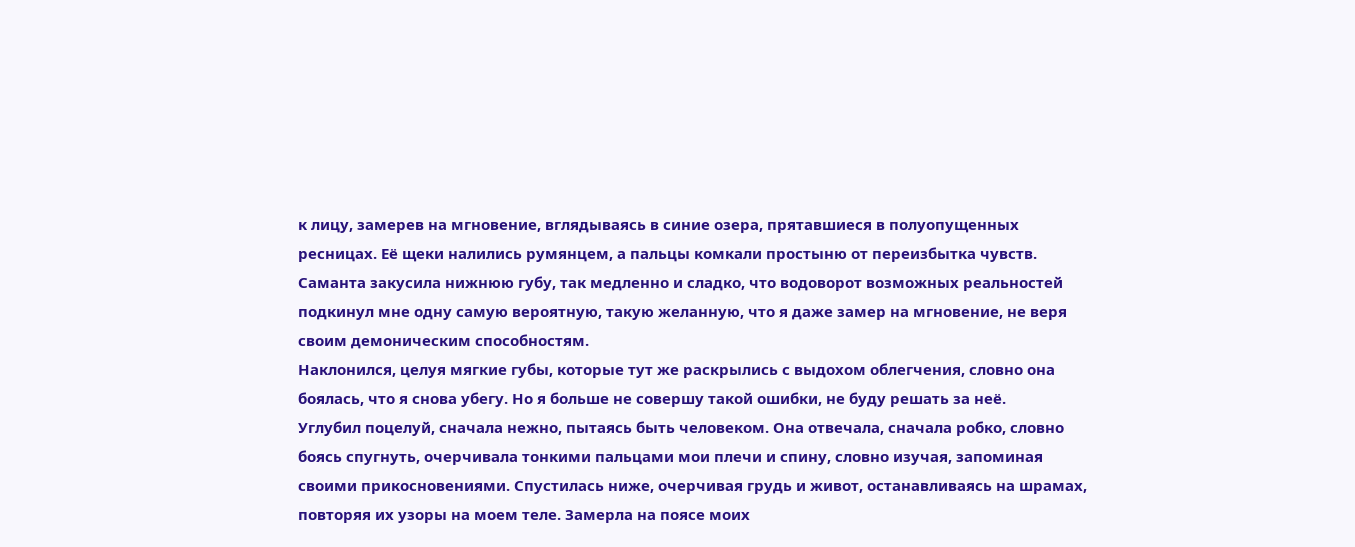к лицу, замерев на мгновение, вглядываясь в синие озера, прятавшиеся в полуопущенных ресницах. Её щеки налились румянцем, а пальцы комкали простыню от переизбытка чувств. Саманта закусила нижнюю губу, так медленно и сладко, что водоворот возможных реальностей подкинул мне одну самую вероятную, такую желанную, что я даже замер на мгновение, не веря своим демоническим способностям.
Наклонился, целуя мягкие губы, которые тут же раскрылись с выдохом облегчения, словно она боялась, что я снова убегу. Но я больше не совершу такой ошибки, не буду решать за неё.
Углубил поцелуй, сначала нежно, пытаясь быть человеком. Она отвечала, сначала робко, словно боясь спугнуть, очерчивала тонкими пальцами мои плечи и спину, словно изучая, запоминая своими прикосновениями. Спустилась ниже, очерчивая грудь и живот, останавливаясь на шрамах, повторяя их узоры на моем теле. Замерла на поясе моих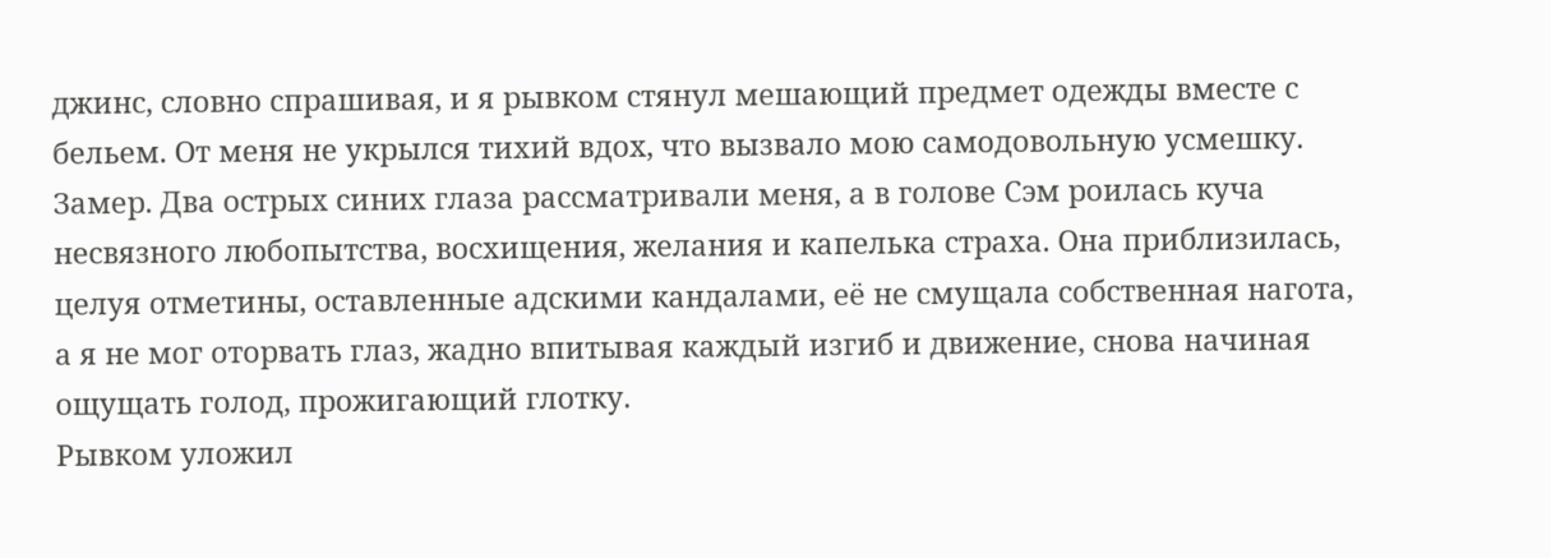джинс, словно спрашивая, и я рывком стянул мешающий предмет одежды вместе с бельем. От меня не укрылся тихий вдох, что вызвало мою самодовольную усмешку. Замер. Два острых синих глаза рассматривали меня, а в голове Сэм роилась куча несвязного любопытства, восхищения, желания и капелька страха. Она приблизилась, целуя отметины, оставленные адскими кандалами, её не смущала собственная нагота, а я не мог оторвать глаз, жадно впитывая каждый изгиб и движение, снова начиная ощущать голод, прожигающий глотку.
Рывком уложил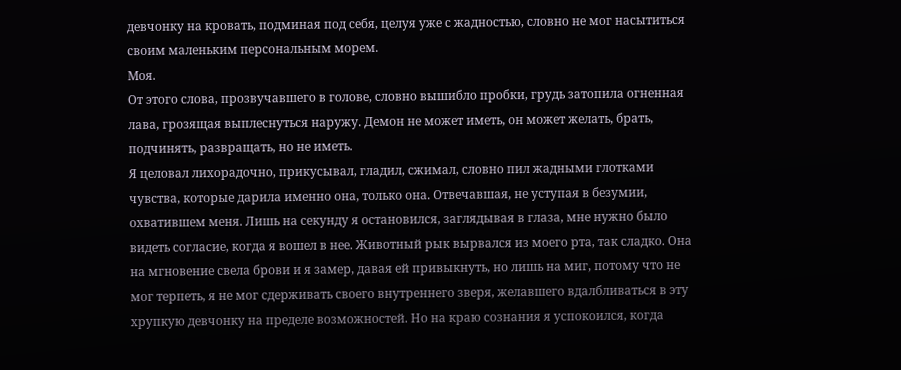девчонку на кровать, подминая под себя, целуя уже с жадностью, словно не мог насытиться своим маленьким персональным морем.
Моя.
От этого слова, прозвучавшего в голове, словно вышибло пробки, грудь затопила огненная лава, грозящая выплеснуться наружу. Демон не может иметь, он может желать, брать, подчинять, развращать, но не иметь.
Я целовал лихорадочно, прикусывал, гладил, сжимал, словно пил жадными глотками чувства, которые дарила именно она, только она. Отвечавшая, не уступая в безумии, охватившем меня. Лишь на секунду я остановился, заглядывая в глаза, мне нужно было видеть согласие, когда я вошел в нее. Животный рык вырвался из моего рта, так сладко. Она на мгновение свела брови и я замер, давая ей привыкнуть, но лишь на миг, потому что не мог терпеть, я не мог сдерживать своего внутреннего зверя, желавшего вдалбливаться в эту хрупкую девчонку на пределе возможностей. Но на краю сознания я успокоился, когда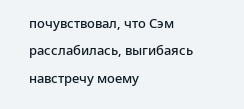почувствовал, что Сэм расслабилась, выгибаясь навстречу моему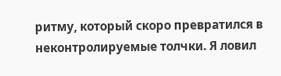ритму, который скоро превратился в неконтролируемые толчки. Я ловил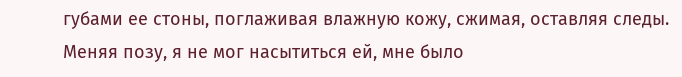губами ее стоны, поглаживая влажную кожу, сжимая, оставляя следы. Меняя позу, я не мог насытиться ей, мне было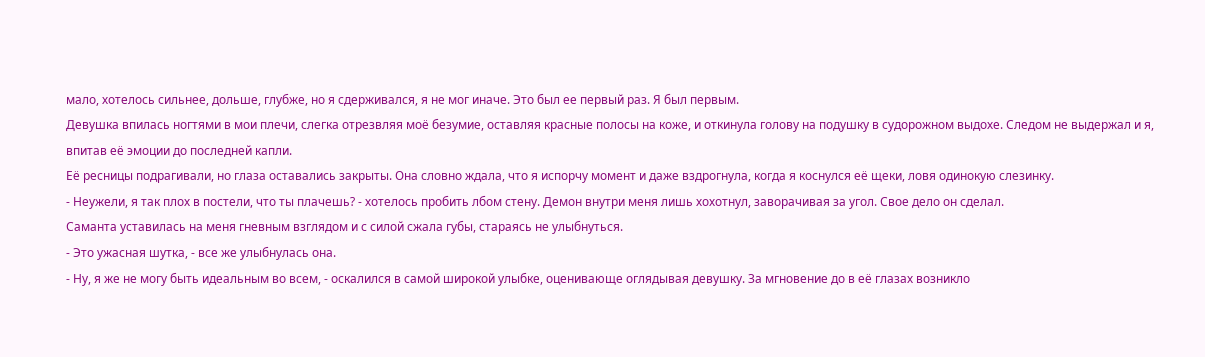мало, хотелось сильнее, дольше, глубже, но я сдерживался, я не мог иначе. Это был ее первый раз. Я был первым.
Девушка впилась ногтями в мои плечи, слегка отрезвляя моё безумие, оставляя красные полосы на коже, и откинула голову на подушку в судорожном выдохе. Следом не выдержал и я, впитав её эмоции до последней капли.
Её ресницы подрагивали, но глаза оставались закрыты. Она словно ждала, что я испорчу момент и даже вздрогнула, когда я коснулся её щеки, ловя одинокую слезинку.
- Неужели, я так плох в постели, что ты плачешь? - хотелось пробить лбом стену. Демон внутри меня лишь хохотнул, заворачивая за угол. Свое дело он сделал.
Саманта уставилась на меня гневным взглядом и с силой сжала губы, стараясь не улыбнуться.
- Это ужасная шутка, - все же улыбнулась она.
- Ну, я же не могу быть идеальным во всем, - оскалился в самой широкой улыбке, оценивающе оглядывая девушку. За мгновение до в её глазах возникло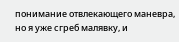понимание отвлекающего маневра, но я уже сгреб малявку, и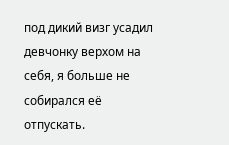под дикий визг усадил девчонку верхом на себя, я больше не собирался её отпускать.